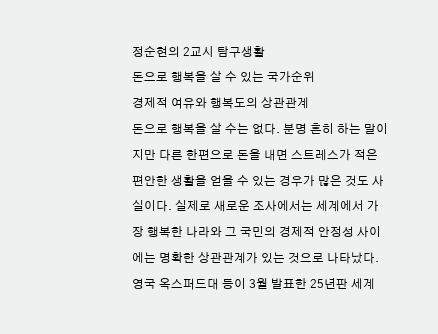정순현의 2교시 탐구생활
돈으로 행복을 살 수 있는 국가순위
경제적 여유와 행복도의 상관관계
돈으로 행복을 살 수는 없다. 분명 흔히 하는 말이지만 다른 한편으로 돈을 내면 스트레스가 적은 편안한 생활을 얻을 수 있는 경우가 많은 것도 사실이다. 실제로 새로운 조사에서는 세계에서 가장 행복한 나라와 그 국민의 경제적 안정성 사이에는 명확한 상관관계가 있는 것으로 나타났다. 영국 옥스퍼드대 등이 3월 발표한 25년판 세계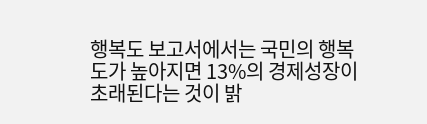행복도 보고서에서는 국민의 행복도가 높아지면 13%의 경제성장이 초래된다는 것이 밝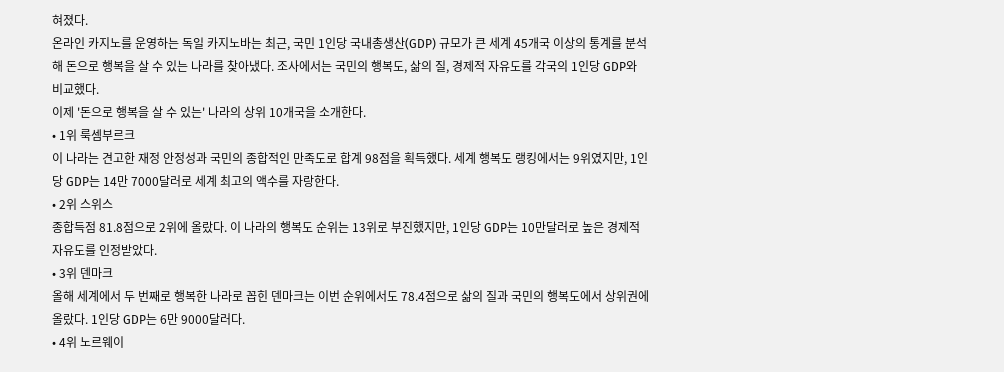혀졌다.
온라인 카지노를 운영하는 독일 카지노바는 최근, 국민 1인당 국내총생산(GDP) 규모가 큰 세계 45개국 이상의 통계를 분석해 돈으로 행복을 살 수 있는 나라를 찾아냈다. 조사에서는 국민의 행복도, 삶의 질, 경제적 자유도를 각국의 1인당 GDP와 비교했다.
이제 '돈으로 행복을 살 수 있는' 나라의 상위 10개국을 소개한다.
• 1위 룩셈부르크
이 나라는 견고한 재정 안정성과 국민의 종합적인 만족도로 합계 98점을 획득했다. 세계 행복도 랭킹에서는 9위였지만, 1인당 GDP는 14만 7000달러로 세계 최고의 액수를 자랑한다.
• 2위 스위스
종합득점 81.8점으로 2위에 올랐다. 이 나라의 행복도 순위는 13위로 부진했지만, 1인당 GDP는 10만달러로 높은 경제적 자유도를 인정받았다.
• 3위 덴마크
올해 세계에서 두 번째로 행복한 나라로 꼽힌 덴마크는 이번 순위에서도 78.4점으로 삶의 질과 국민의 행복도에서 상위권에 올랐다. 1인당 GDP는 6만 9000달러다.
• 4위 노르웨이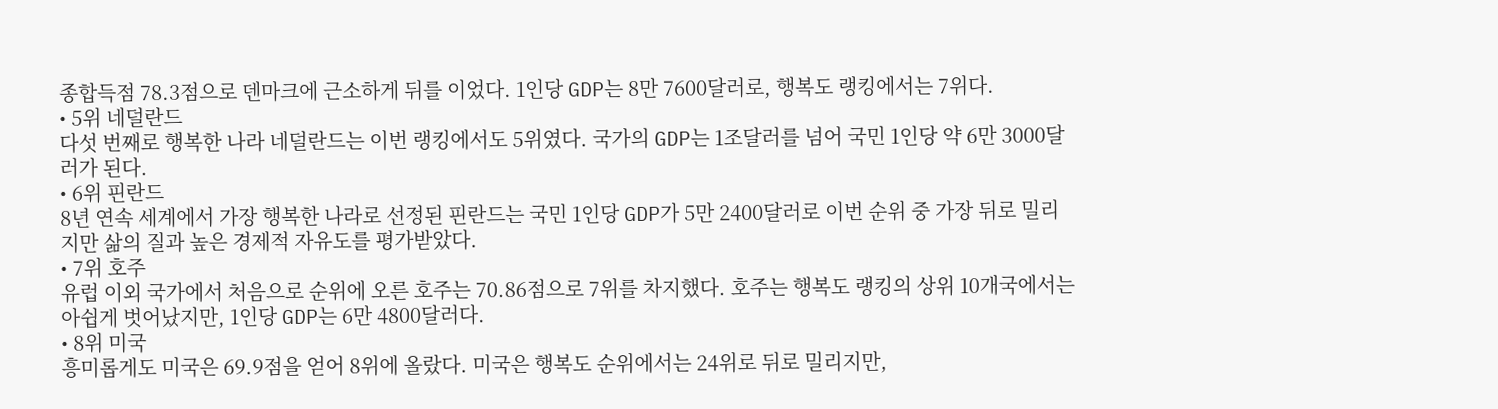종합득점 78.3점으로 덴마크에 근소하게 뒤를 이었다. 1인당 GDP는 8만 7600달러로, 행복도 랭킹에서는 7위다.
• 5위 네덜란드
다섯 번째로 행복한 나라 네덜란드는 이번 랭킹에서도 5위였다. 국가의 GDP는 1조달러를 넘어 국민 1인당 약 6만 3000달러가 된다.
• 6위 핀란드
8년 연속 세계에서 가장 행복한 나라로 선정된 핀란드는 국민 1인당 GDP가 5만 2400달러로 이번 순위 중 가장 뒤로 밀리지만 삶의 질과 높은 경제적 자유도를 평가받았다.
• 7위 호주
유럽 이외 국가에서 처음으로 순위에 오른 호주는 70.86점으로 7위를 차지했다. 호주는 행복도 랭킹의 상위 10개국에서는 아쉽게 벗어났지만, 1인당 GDP는 6만 4800달러다.
• 8위 미국
흥미롭게도 미국은 69.9점을 얻어 8위에 올랐다. 미국은 행복도 순위에서는 24위로 뒤로 밀리지만,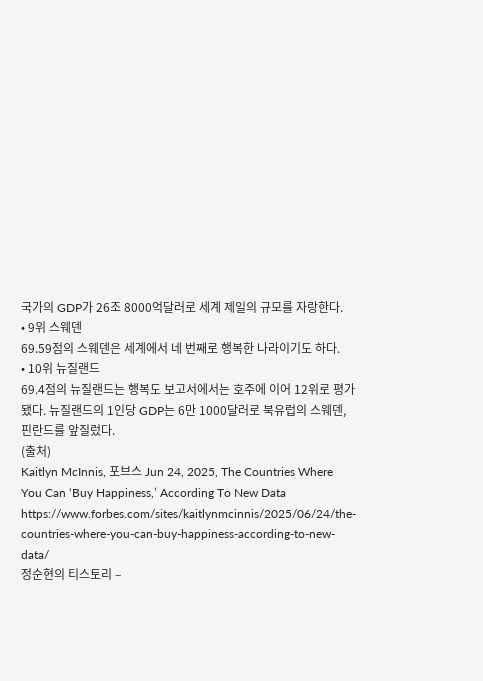국가의 GDP가 26조 8000억달러로 세계 제일의 규모를 자랑한다.
• 9위 스웨덴
69.59점의 스웨덴은 세계에서 네 번째로 행복한 나라이기도 하다.
• 10위 뉴질랜드
69.4점의 뉴질랜드는 행복도 보고서에서는 호주에 이어 12위로 평가됐다. 뉴질랜드의 1인당 GDP는 6만 1000달러로 북유럽의 스웨덴, 핀란드를 앞질렀다.
(출처)
Kaitlyn McInnis, 포브스 Jun 24, 2025, The Countries Where You Can ‘Buy Happiness,’ According To New Data
https://www.forbes.com/sites/kaitlynmcinnis/2025/06/24/the-countries-where-you-can-buy-happiness-according-to-new-data/
정순현의 티스토리 –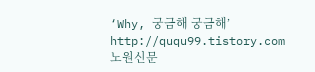‘Why, 궁금해 궁금해’ http://ququ99.tistory.com
노원신문